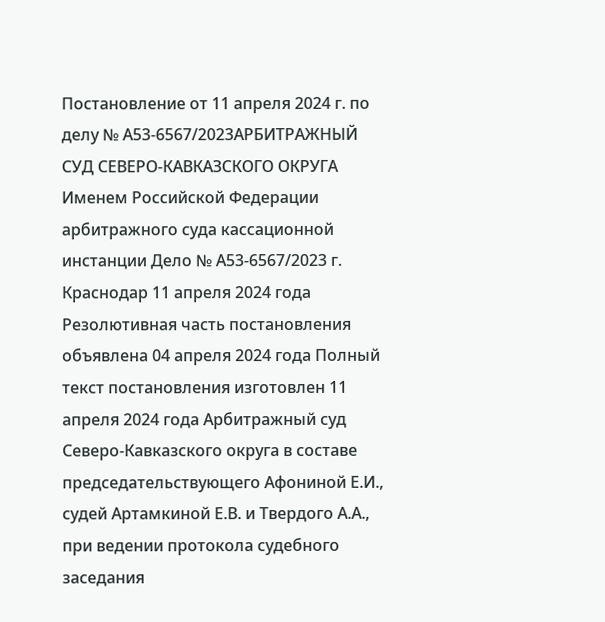Постановление от 11 апреля 2024 г. по делу № А53-6567/2023АРБИТРАЖНЫЙ СУД СЕВЕРО-КАВКАЗСКОГО ОКРУГА Именем Российской Федерации арбитражного суда кассационной инстанции Дело № А53-6567/2023 г. Краснодар 11 апреля 2024 года Резолютивная часть постановления объявлена 04 апреля 2024 года Полный текст постановления изготовлен 11 апреля 2024 года Арбитражный суд Северо-Кавказского округа в составе председательствующего Афониной Е.И., судей Артамкиной Е.В. и Твердого А.А., при ведении протокола судебного заседания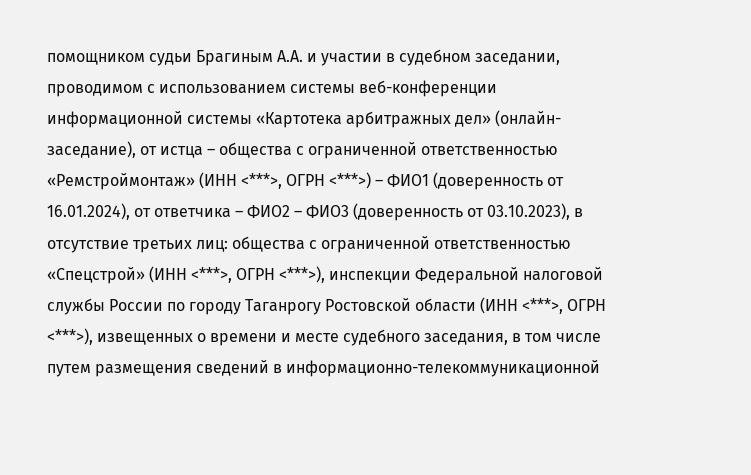помощником судьи Брагиным А.А. и участии в судебном заседании, проводимом с использованием системы веб-конференции информационной системы «Картотека арбитражных дел» (онлайн-заседание), от истца – общества с ограниченной ответственностью «Ремстроймонтаж» (ИНН <***>, ОГРН <***>) – ФИО1 (доверенность от 16.01.2024), от ответчика – ФИО2 – ФИО3 (доверенность от 03.10.2023), в отсутствие третьих лиц: общества с ограниченной ответственностью «Спецстрой» (ИНН <***>, ОГРН <***>), инспекции Федеральной налоговой службы России по городу Таганрогу Ростовской области (ИНН <***>, ОГРН <***>), извещенных о времени и месте судебного заседания, в том числе путем размещения сведений в информационно-телекоммуникационной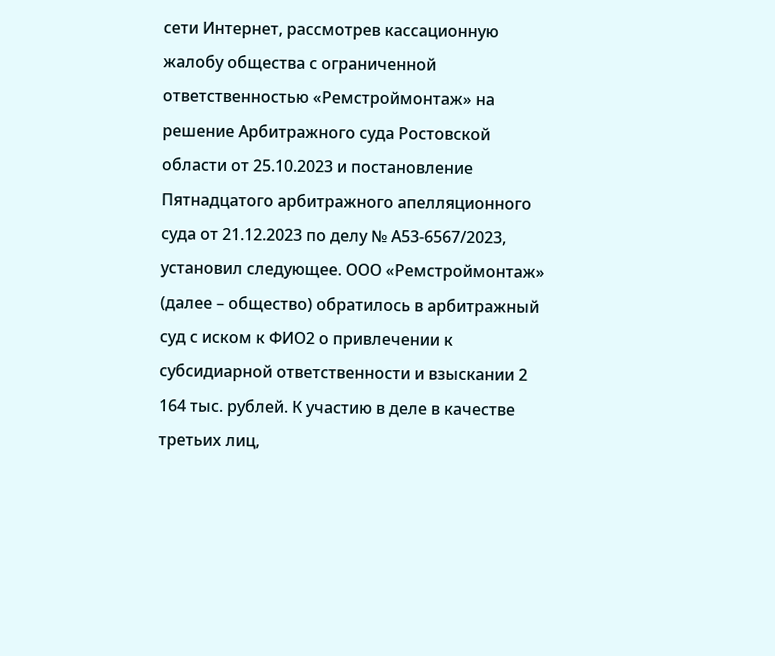сети Интернет, рассмотрев кассационную жалобу общества с ограниченной ответственностью «Ремстроймонтаж» на решение Арбитражного суда Ростовской области от 25.10.2023 и постановление Пятнадцатого арбитражного апелляционного суда от 21.12.2023 по делу № А53-6567/2023, установил следующее. ООО «Ремстроймонтаж» (далее – общество) обратилось в арбитражный суд с иском к ФИО2 о привлечении к субсидиарной ответственности и взыскании 2 164 тыс. рублей. К участию в деле в качестве третьих лиц,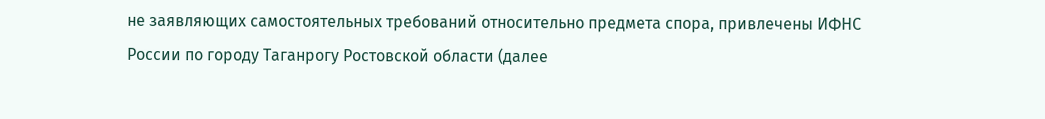не заявляющих самостоятельных требований относительно предмета спора, привлечены ИФНС России по городу Таганрогу Ростовской области (далее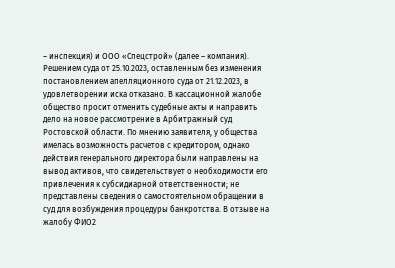– инспекция) и ООО «Спецстрой» (далее – компания). Решением суда от 25.10.2023, оставленным без изменения постановлением апелляционного суда от 21.12.2023, в удовлетворении иска отказано. В кассационной жалобе общество просит отменить судебные акты и направить дело на новое рассмотрение в Арбитражный суд Ростовской области. По мнению заявителя, у общества имелась возможность расчетов с кредитором, однако действия генерального директора были направлены на вывод активов, что свидетельствует о необходимости его привлечения к субсидиарной ответственности; не представлены сведения о самостоятельном обращении в суд для возбуждения процедуры банкротства. В отзыве на жалобу ФИО2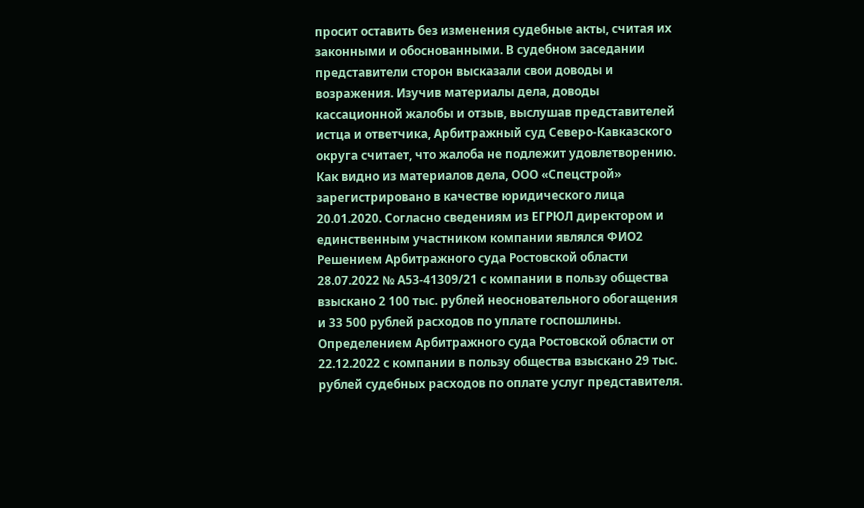просит оставить без изменения судебные акты, считая их законными и обоснованными. В судебном заседании представители сторон высказали свои доводы и возражения. Изучив материалы дела, доводы кассационной жалобы и отзыв, выслушав представителей истца и ответчика, Арбитражный суд Северо-Кавказского округа считает, что жалоба не подлежит удовлетворению. Как видно из материалов дела, ООО «Спецстрой» зарегистрировано в качестве юридического лица 20.01.2020. Согласно сведениям из ЕГРЮЛ директором и единственным участником компании являлся ФИО2 Решением Арбитражного суда Ростовской области 28.07.2022 № А53-41309/21 с компании в пользу общества взыскано 2 100 тыс. рублей неосновательного обогащения и 33 500 рублей расходов по уплате госпошлины. Определением Арбитражного суда Ростовской области от 22.12.2022 с компании в пользу общества взыскано 29 тыс. рублей судебных расходов по оплате услуг представителя.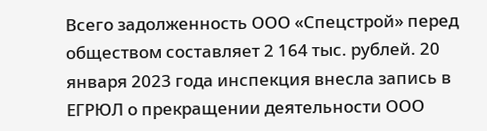Всего задолженность ООО «Спецстрой» перед обществом составляет 2 164 тыс. рублей. 20 января 2023 года инспекция внесла запись в ЕГРЮЛ о прекращении деятельности ООО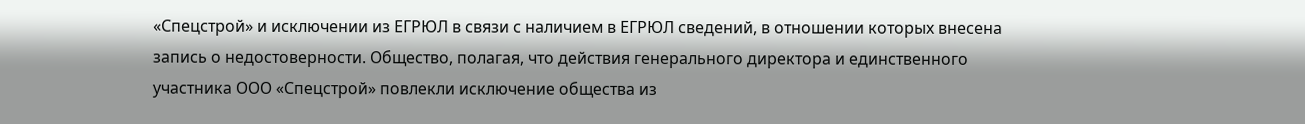«Спецстрой» и исключении из ЕГРЮЛ в связи с наличием в ЕГРЮЛ сведений, в отношении которых внесена запись о недостоверности. Общество, полагая, что действия генерального директора и единственного участника ООО «Спецстрой» повлекли исключение общества из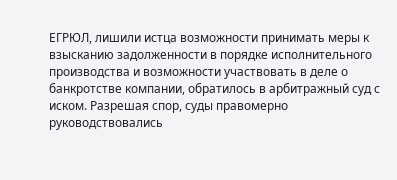ЕГРЮЛ, лишили истца возможности принимать меры к взысканию задолженности в порядке исполнительного производства и возможности участвовать в деле о банкротстве компании, обратилось в арбитражный суд с иском. Разрешая спор, суды правомерно руководствовались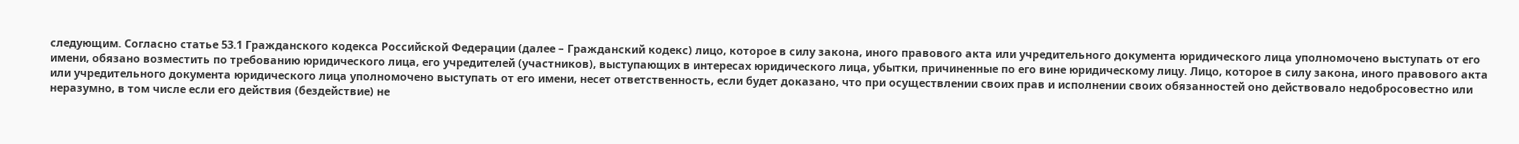следующим. Согласно статье 53.1 Гражданского кодекса Российской Федерации (далее – Гражданский кодекс) лицо, которое в силу закона, иного правового акта или учредительного документа юридического лица уполномочено выступать от его имени, обязано возместить по требованию юридического лица, его учредителей (участников), выступающих в интересах юридического лица, убытки, причиненные по его вине юридическому лицу. Лицо, которое в силу закона, иного правового акта или учредительного документа юридического лица уполномочено выступать от его имени, несет ответственность, если будет доказано, что при осуществлении своих прав и исполнении своих обязанностей оно действовало недобросовестно или неразумно, в том числе если его действия (бездействие) не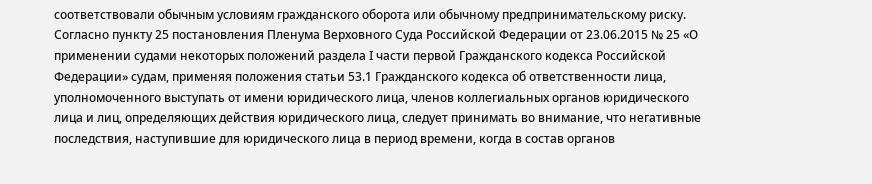соответствовали обычным условиям гражданского оборота или обычному предпринимательскому риску. Согласно пункту 25 постановления Пленума Верховного Суда Российской Федерации от 23.06.2015 № 25 «О применении судами некоторых положений раздела I части первой Гражданского кодекса Российской Федерации» судам, применяя положения статьи 53.1 Гражданского кодекса об ответственности лица, уполномоченного выступать от имени юридического лица, членов коллегиальных органов юридического лица и лиц, определяющих действия юридического лица, следует принимать во внимание, что негативные последствия, наступившие для юридического лица в период времени, когда в состав органов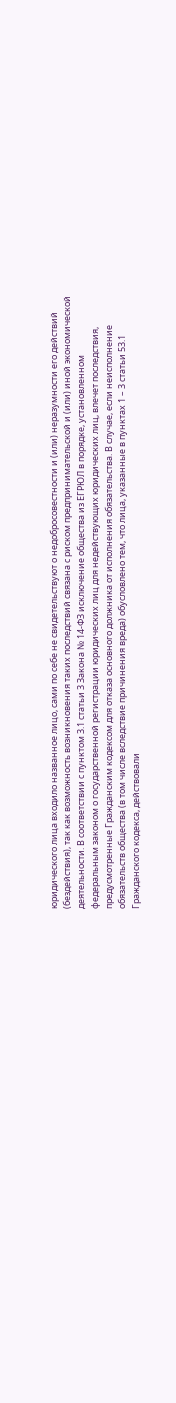юридического лица входило названное лицо, сами по себе не свидетельствуют о недобросовестности и (или) неразумности его действий (бездействия), так как возможность возникновения таких последствий связана с риском предпринимательской и (или) иной экономической деятельности. В соответствии с пунктом 3.1 статьи 3 Закона № 14-ФЗ исключение общества из ЕГРЮЛ в порядке, установленном федеральным законом о государственной регистрации юридических лиц для недействующих юридических лиц, влечет последствия, предусмотренные Гражданским кодексом для отказа основного должника от исполнения обязательства. В случае, если неисполнение обязательств общества (в том числе вследствие причинения вреда) обусловлено тем, что лица, указанные в пунктах 1 – 3 статьи 53.1 Гражданского кодекса, действовали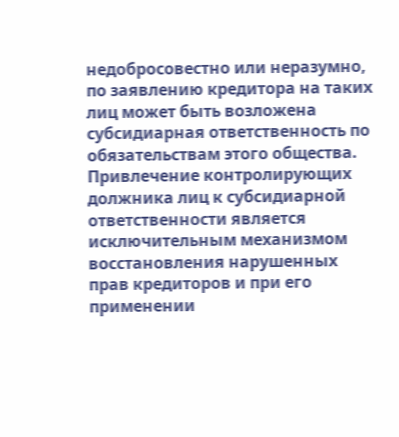недобросовестно или неразумно, по заявлению кредитора на таких лиц может быть возложена субсидиарная ответственность по обязательствам этого общества. Привлечение контролирующих должника лиц к субсидиарной ответственности является исключительным механизмом восстановления нарушенных прав кредиторов и при его применении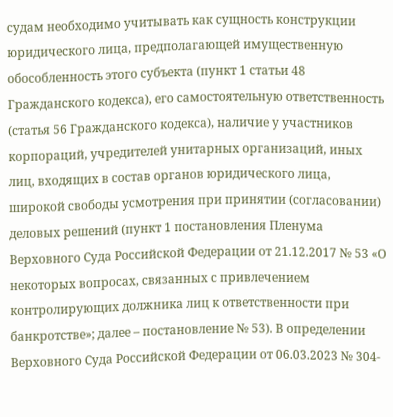судам необходимо учитывать как сущность конструкции юридического лица, предполагающей имущественную обособленность этого субъекта (пункт 1 статьи 48 Гражданского кодекса), его самостоятельную ответственность (статья 56 Гражданского кодекса), наличие у участников корпораций, учредителей унитарных организаций, иных лиц, входящих в состав органов юридического лица, широкой свободы усмотрения при принятии (согласовании) деловых решений (пункт 1 постановления Пленума Верховного Суда Российской Федерации от 21.12.2017 № 53 «О некоторых вопросах, связанных с привлечением контролирующих должника лиц к ответственности при банкротстве»; далее – постановление № 53). В определении Верховного Суда Российской Федерации от 06.03.2023 № 304-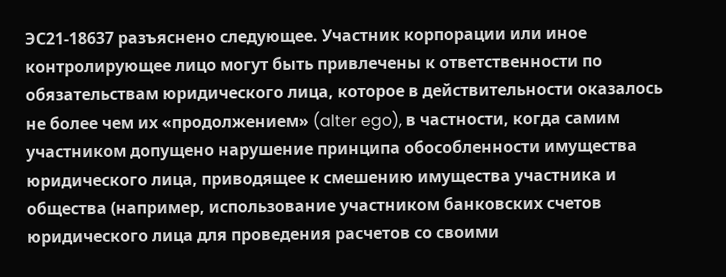ЭС21-18637 разъяснено следующее. Участник корпорации или иное контролирующее лицо могут быть привлечены к ответственности по обязательствам юридического лица, которое в действительности оказалось не более чем их «продолжением» (alter ego), в частности, когда самим участником допущено нарушение принципа обособленности имущества юридического лица, приводящее к смешению имущества участника и общества (например, использование участником банковских счетов юридического лица для проведения расчетов со своими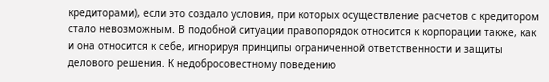кредиторами), если это создало условия, при которых осуществление расчетов с кредитором стало невозможным. В подобной ситуации правопорядок относится к корпорации также, как и она относится к себе, игнорируя принципы ограниченной ответственности и защиты делового решения. К недобросовестному поведению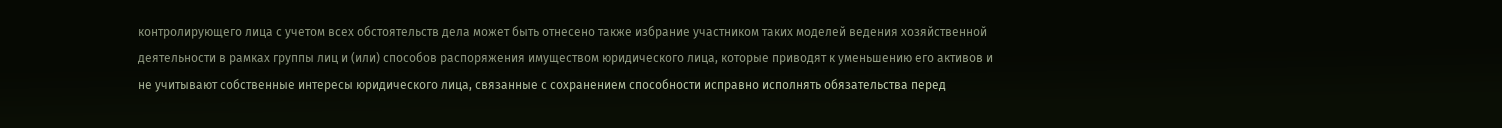контролирующего лица с учетом всех обстоятельств дела может быть отнесено также избрание участником таких моделей ведения хозяйственной деятельности в рамках группы лиц и (или) способов распоряжения имуществом юридического лица, которые приводят к уменьшению его активов и не учитывают собственные интересы юридического лица, связанные с сохранением способности исправно исполнять обязательства перед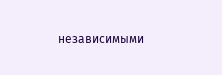независимыми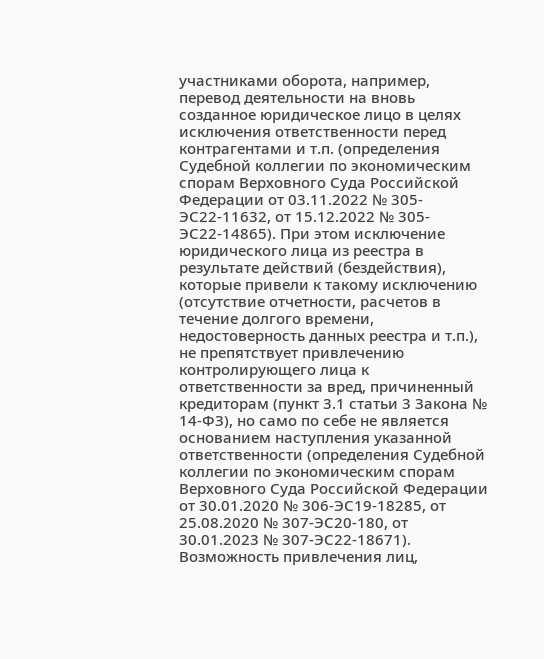участниками оборота, например, перевод деятельности на вновь созданное юридическое лицо в целях исключения ответственности перед контрагентами и т.п. (определения Судебной коллегии по экономическим спорам Верховного Суда Российской Федерации от 03.11.2022 № 305-ЭС22-11632, от 15.12.2022 № 305-ЭС22-14865). При этом исключение юридического лица из реестра в результате действий (бездействия), которые привели к такому исключению (отсутствие отчетности, расчетов в течение долгого времени, недостоверность данных реестра и т.п.), не препятствует привлечению контролирующего лица к ответственности за вред, причиненный кредиторам (пункт 3.1 статьи 3 Закона № 14-ФЗ), но само по себе не является основанием наступления указанной ответственности (определения Судебной коллегии по экономическим спорам Верховного Суда Российской Федерации от 30.01.2020 № 306-ЭС19-18285, от 25.08.2020 № 307-ЭС20-180, от 30.01.2023 № 307-ЭС22-18671). Возможность привлечения лиц,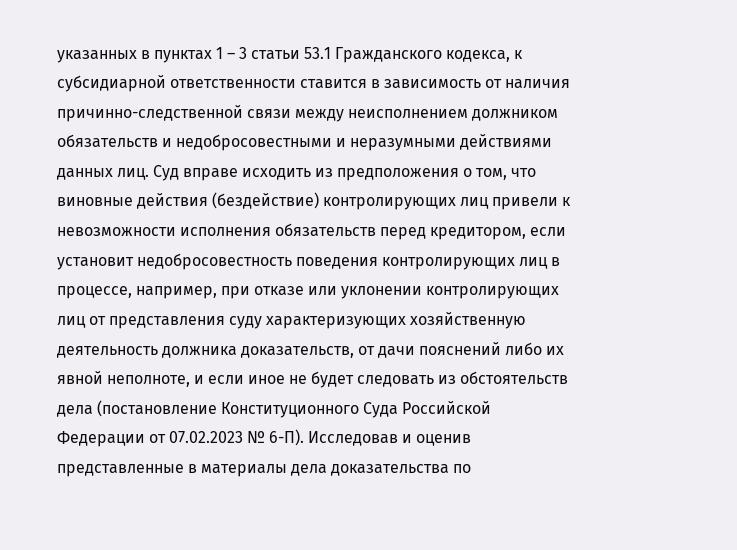указанных в пунктах 1 – 3 статьи 53.1 Гражданского кодекса, к субсидиарной ответственности ставится в зависимость от наличия причинно-следственной связи между неисполнением должником обязательств и недобросовестными и неразумными действиями данных лиц. Суд вправе исходить из предположения о том, что виновные действия (бездействие) контролирующих лиц привели к невозможности исполнения обязательств перед кредитором, если установит недобросовестность поведения контролирующих лиц в процессе, например, при отказе или уклонении контролирующих лиц от представления суду характеризующих хозяйственную деятельность должника доказательств, от дачи пояснений либо их явной неполноте, и если иное не будет следовать из обстоятельств дела (постановление Конституционного Суда Российской Федерации от 07.02.2023 № 6-П). Исследовав и оценив представленные в материалы дела доказательства по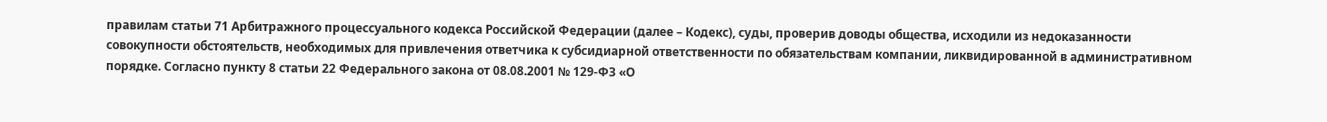правилам статьи 71 Арбитражного процессуального кодекса Российской Федерации (далее – Кодекс), суды, проверив доводы общества, исходили из недоказанности совокупности обстоятельств, необходимых для привлечения ответчика к субсидиарной ответственности по обязательствам компании, ликвидированной в административном порядке. Согласно пункту 8 статьи 22 Федерального закона от 08.08.2001 № 129-ФЗ «О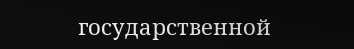государственной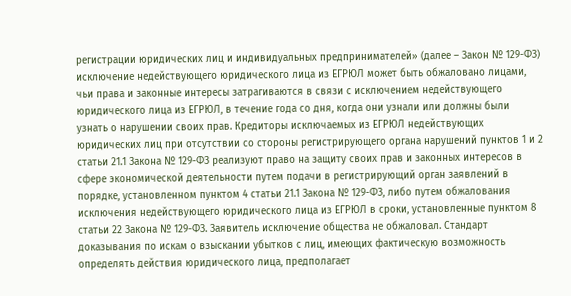регистрации юридических лиц и индивидуальных предпринимателей» (далее – Закон № 129-ФЗ) исключение недействующего юридического лица из ЕГРЮЛ может быть обжаловано лицами, чьи права и законные интересы затрагиваются в связи с исключением недействующего юридического лица из ЕГРЮЛ, в течение года со дня, когда они узнали или должны были узнать о нарушении своих прав. Кредиторы исключаемых из ЕГРЮЛ недействующих юридических лиц при отсутствии со стороны регистрирующего органа нарушений пунктов 1 и 2 статьи 21.1 Закона № 129-ФЗ реализуют право на защиту своих прав и законных интересов в сфере экономической деятельности путем подачи в регистрирующий орган заявлений в порядке, установленном пунктом 4 статьи 21.1 Закона № 129-ФЗ, либо путем обжалования исключения недействующего юридического лица из ЕГРЮЛ в сроки, установленные пунктом 8 статьи 22 Закона № 129-ФЗ. Заявитель исключение общества не обжаловал. Стандарт доказывания по искам о взыскании убытков с лиц, имеющих фактическую возможность определять действия юридического лица, предполагает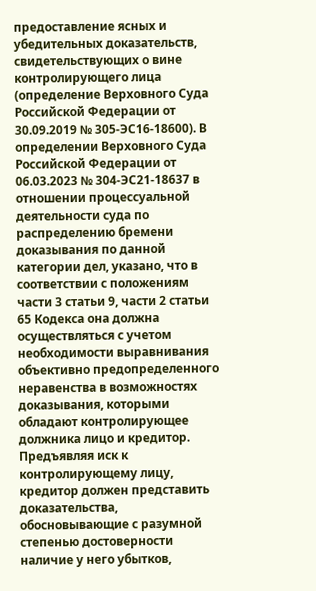предоставление ясных и убедительных доказательств, свидетельствующих о вине контролирующего лица (определение Верховного Суда Российской Федерации от 30.09.2019 № 305-ЭС16-18600). В определении Верховного Суда Российской Федерации от 06.03.2023 № 304-ЭС21-18637 в отношении процессуальной деятельности суда по распределению бремени доказывания по данной категории дел, указано, что в соответствии с положениям части 3 статьи 9, части 2 статьи 65 Кодекса она должна осуществляться с учетом необходимости выравнивания объективно предопределенного неравенства в возможностях доказывания, которыми обладают контролирующее должника лицо и кредитор. Предъявляя иск к контролирующему лицу, кредитор должен представить доказательства, обосновывающие с разумной степенью достоверности наличие у него убытков,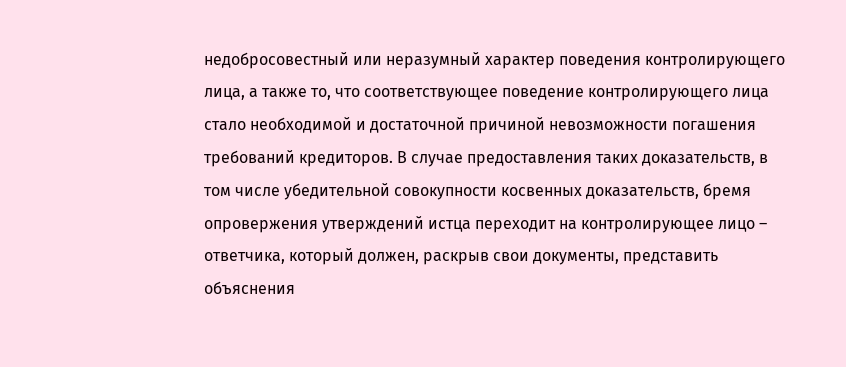недобросовестный или неразумный характер поведения контролирующего лица, а также то, что соответствующее поведение контролирующего лица стало необходимой и достаточной причиной невозможности погашения требований кредиторов. В случае предоставления таких доказательств, в том числе убедительной совокупности косвенных доказательств, бремя опровержения утверждений истца переходит на контролирующее лицо – ответчика, который должен, раскрыв свои документы, представить объяснения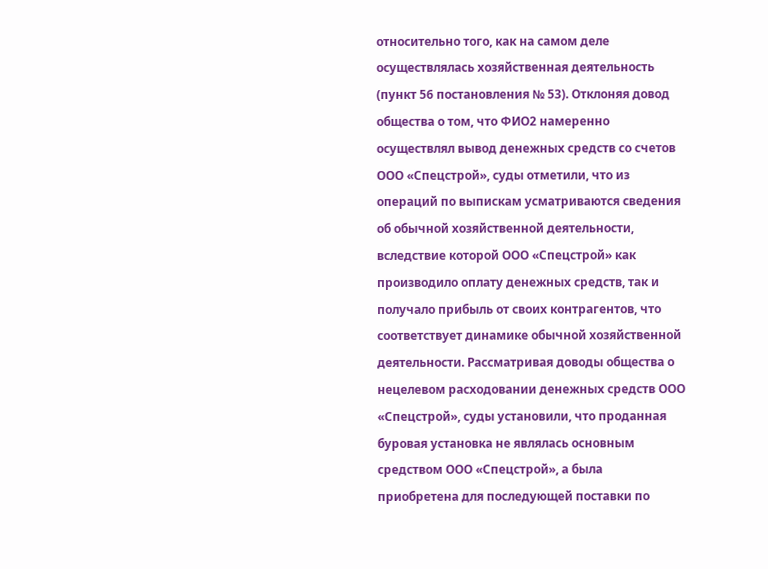относительно того, как на самом деле осуществлялась хозяйственная деятельность (пункт 56 постановления № 53). Отклоняя довод общества о том, что ФИО2 намеренно осуществлял вывод денежных средств со счетов ООО «Спецстрой», суды отметили, что из операций по выпискам усматриваются сведения об обычной хозяйственной деятельности, вследствие которой ООО «Спецстрой» как производило оплату денежных средств, так и получало прибыль от своих контрагентов, что соответствует динамике обычной хозяйственной деятельности. Рассматривая доводы общества о нецелевом расходовании денежных средств ООО «Спецстрой», суды установили, что проданная буровая установка не являлась основным средством ООО «Спецстрой», а была приобретена для последующей поставки по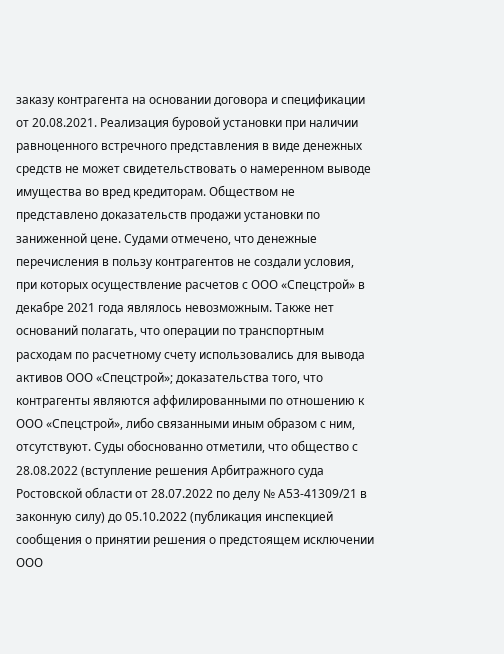заказу контрагента на основании договора и спецификации от 20.08.2021. Реализация буровой установки при наличии равноценного встречного представления в виде денежных средств не может свидетельствовать о намеренном выводе имущества во вред кредиторам. Обществом не представлено доказательств продажи установки по заниженной цене. Судами отмечено, что денежные перечисления в пользу контрагентов не создали условия, при которых осуществление расчетов с ООО «Спецстрой» в декабре 2021 года являлось невозможным. Также нет оснований полагать, что операции по транспортным расходам по расчетному счету использовались для вывода активов ООО «Спецстрой»; доказательства того, что контрагенты являются аффилированными по отношению к ООО «Спецстрой», либо связанными иным образом с ним, отсутствуют. Суды обоснованно отметили, что общество с 28.08.2022 (вступление решения Арбитражного суда Ростовской области от 28.07.2022 по делу № А53-41309/21 в законную силу) до 05.10.2022 (публикация инспекцией сообщения о принятии решения о предстоящем исключении ООО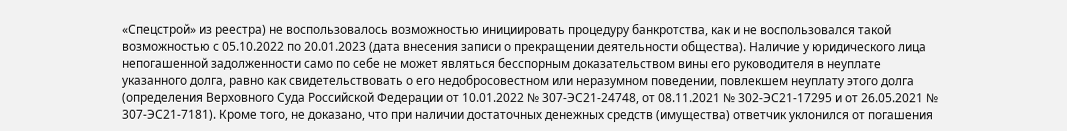«Спецстрой» из реестра) не воспользовалось возможностью инициировать процедуру банкротства, как и не воспользовался такой возможностью с 05.10.2022 по 20.01.2023 (дата внесения записи о прекращении деятельности общества). Наличие у юридического лица непогашенной задолженности само по себе не может являться бесспорным доказательством вины его руководителя в неуплате указанного долга, равно как свидетельствовать о его недобросовестном или неразумном поведении, повлекшем неуплату этого долга (определения Верховного Суда Российской Федерации от 10.01.2022 № 307-ЭС21-24748, от 08.11.2021 № 302-ЭС21-17295 и от 26.05.2021 № 307-ЭС21-7181). Кроме того, не доказано, что при наличии достаточных денежных средств (имущества) ответчик уклонился от погашения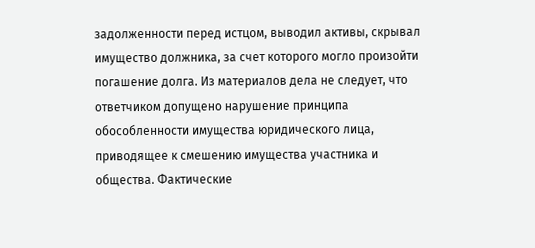задолженности перед истцом, выводил активы, скрывал имущество должника, за счет которого могло произойти погашение долга. Из материалов дела не следует, что ответчиком допущено нарушение принципа обособленности имущества юридического лица, приводящее к смешению имущества участника и общества. Фактические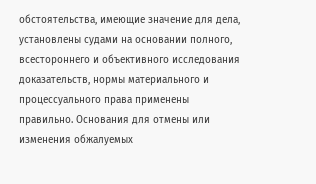обстоятельства, имеющие значение для дела, установлены судами на основании полного, всестороннего и объективного исследования доказательств, нормы материального и процессуального права применены правильно. Основания для отмены или изменения обжалуемых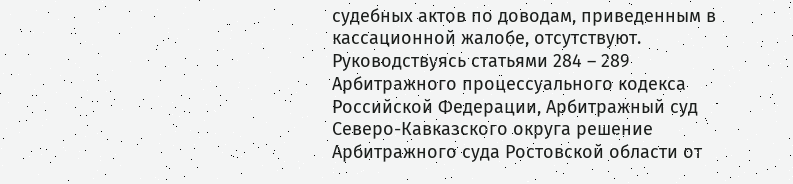судебных актов по доводам, приведенным в кассационной жалобе, отсутствуют. Руководствуясь статьями 284 – 289 Арбитражного процессуального кодекса Российской Федерации, Арбитражный суд Северо-Кавказского округа решение Арбитражного суда Ростовской области от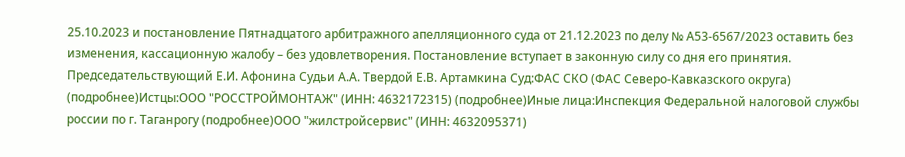25.10.2023 и постановление Пятнадцатого арбитражного апелляционного суда от 21.12.2023 по делу № А53-6567/2023 оставить без изменения, кассационную жалобу – без удовлетворения. Постановление вступает в законную силу со дня его принятия. Председательствующий Е.И. Афонина Судьи А.А. Твердой Е.В. Артамкина Суд:ФАС СКО (ФАС Северо-Кавказского округа) (подробнее)Истцы:ООО "РОССТРОЙМОНТАЖ" (ИНН: 4632172315) (подробнее)Иные лица:Инспекция Федеральной налоговой службы россии по г. Таганрогу (подробнее)ООО "жилстройсервис" (ИНН: 4632095371)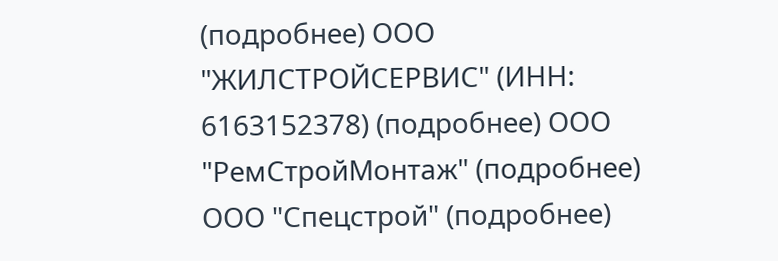(подробнее) ООО "ЖИЛСТРОЙСЕРВИС" (ИНН: 6163152378) (подробнее) ООО "РемСтройМонтаж" (подробнее) ООО "Спецстрой" (подробнее)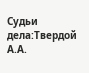Судьи дела:Твердой А.А.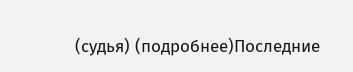(судья) (подробнее)Последние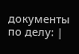документы по делу: |